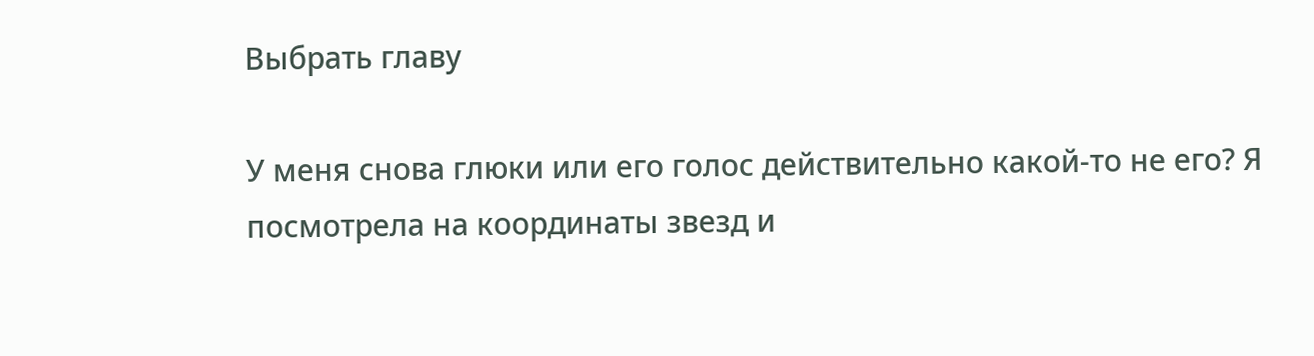Выбрать главу

У меня снова глюки или его голос действительно какой-то не его? Я посмотрела на координаты звезд и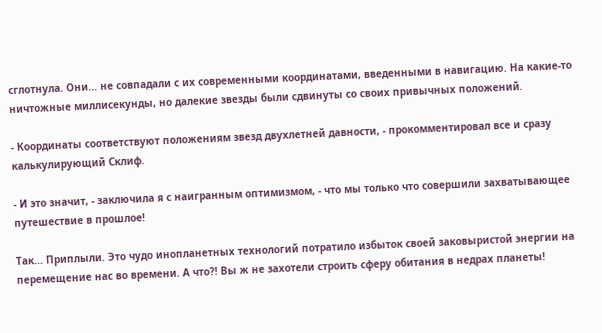сглотнула. Они... не совпадали с их современными координатами, введенными в навигацию. На какие-то ничтожные миллисекунды, но далекие звезды были сдвинуты со своих привычных положений.

- Координаты соответствуют положениям звезд двухлетней давности, - прокомментировал все и сразу калькулирующий Склиф.

- И это значит, - заключила я с наигранным оптимизмом, - что мы только что совершили захватывающее путешествие в прошлое!

Так... Приплыли. Это чудо инопланетных технологий потратило избыток своей заковыристой энергии на перемещение нас во времени. А что?! Вы ж не захотели строить сферу обитания в недрах планеты!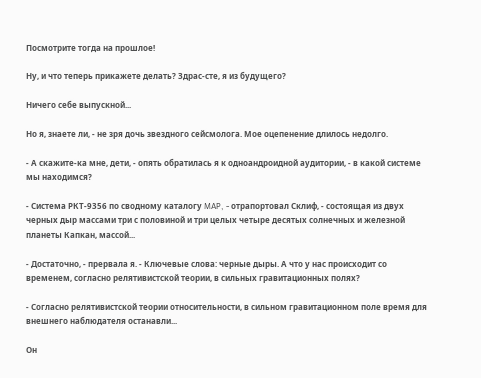Посмотрите тогда на прошлое!

Ну, и что теперь прикажете делать? Здрас-сте, я из будущего?

Ничего себе выпускной...

Но я, знаете ли, - не зря дочь звездного сейсмолога. Мое оцепенение длилось недолго.

- А скажите-ка мне, дети, - опять обратилась я к одноандроидной аудитории, - в какой системе мы находимся?

- Система РКТ-9356 по сводному каталогу MAP, - отрапортовал Склиф, - состоящая из двух черных дыр массами три с половиной и три целых четыре десятых солнечных и железной планеты Капкан, массой...

- Достаточно, - прервала я. - Ключевые слова: черные дыры. А что у нас происходит со временем, согласно релятивистской теории, в сильных гравитационных полях?

- Согласно релятивистской теории относительности, в сильном гравитационном поле время для внешнего наблюдателя останавли...

Он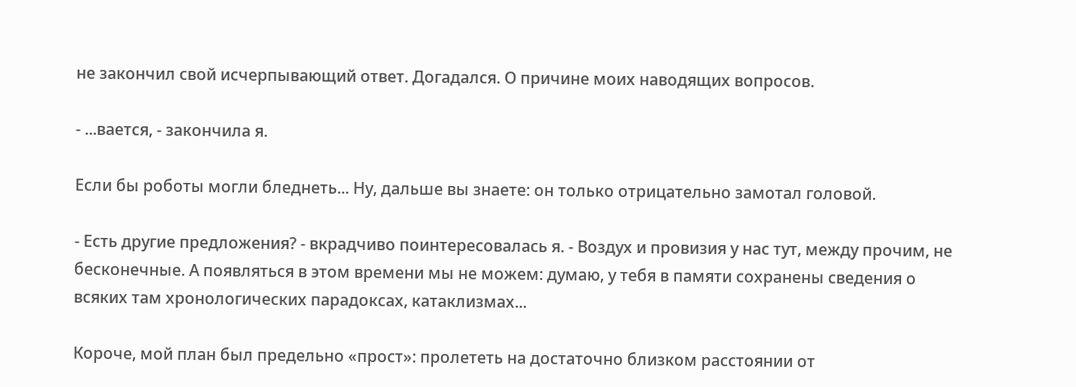не закончил свой исчерпывающий ответ. Догадался. О причине моих наводящих вопросов.

- ...вается, - закончила я.

Если бы роботы могли бледнеть... Ну, дальше вы знаете: он только отрицательно замотал головой.

- Есть другие предложения? - вкрадчиво поинтересовалась я. - Воздух и провизия у нас тут, между прочим, не бесконечные. А появляться в этом времени мы не можем: думаю, у тебя в памяти сохранены сведения о всяких там хронологических парадоксах, катаклизмах...

Короче, мой план был предельно «прост»: пролететь на достаточно близком расстоянии от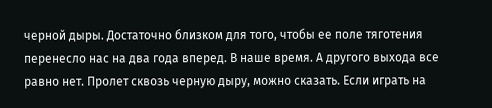черной дыры. Достаточно близком для того, чтобы ее поле тяготения перенесло нас на два года вперед. В наше время. А другого выхода все равно нет. Пролет сквозь черную дыру, можно сказать. Если играть на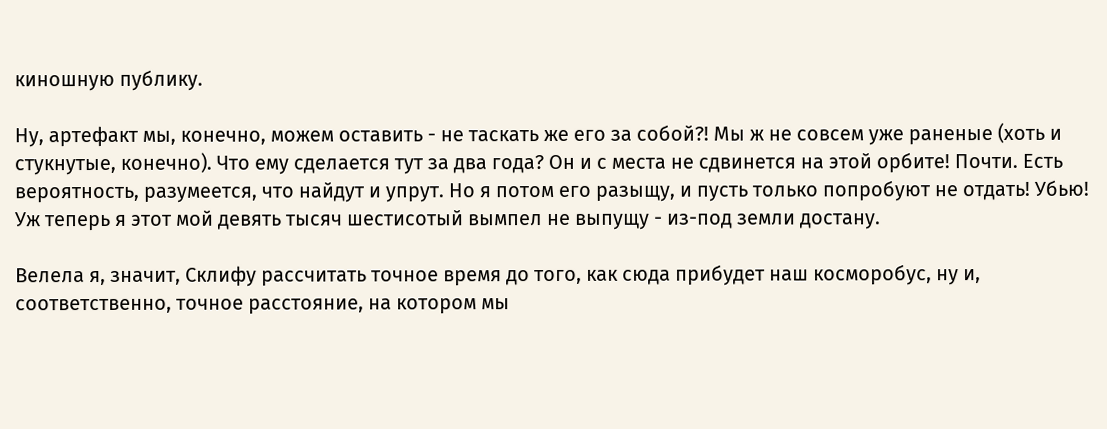киношную публику.

Ну, артефакт мы, конечно, можем оставить - не таскать же его за собой?! Мы ж не совсем уже раненые (хоть и стукнутые, конечно). Что ему сделается тут за два года? Он и с места не сдвинется на этой орбите! Почти. Есть вероятность, разумеется, что найдут и упрут. Но я потом его разыщу, и пусть только попробуют не отдать! Убью! Уж теперь я этот мой девять тысяч шестисотый вымпел не выпущу - из-под земли достану.

Велела я, значит, Склифу рассчитать точное время до того, как сюда прибудет наш косморобус, ну и, соответственно, точное расстояние, на котором мы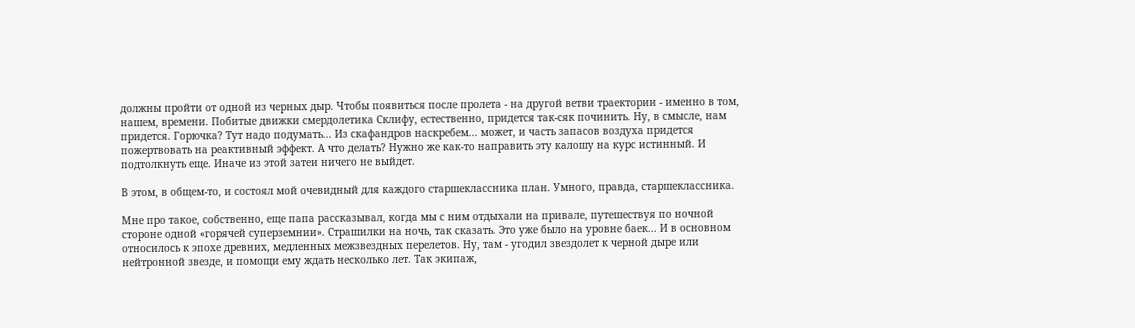должны пройти от одной из черных дыр. Чтобы появиться после пролета - на другой ветви траектории - именно в том, нашем, времени. Побитые движки смердолетика Склифу, естественно, придется так-сяк починить. Ну, в смысле, нам придется. Горючка? Тут надо подумать... Из скафандров наскребем... может, и часть запасов воздуха придется пожертвовать на реактивный эффект. А что делать? Нужно же как-то направить эту калошу на курс истинный. И подтолкнуть еще. Иначе из этой затеи ничего не выйдет.

В этом, в общем-то, и состоял мой очевидный для каждого старшеклассника план. Умного, правда, старшеклассника.

Мне про такое, собственно, еще папа рассказывал, когда мы с ним отдыхали на привале, путешествуя по ночной стороне одной «горячей суперземнии». Страшилки на ночь, так сказать. Это уже было на уровне баек... И в основном относилось к эпохе древних, медленных межзвездных перелетов. Ну, там - угодил звездолет к черной дыре или нейтронной звезде, и помощи ему ждать несколько лет. Так экипаж,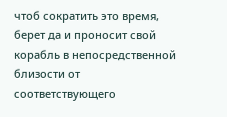чтоб сократить это время, берет да и проносит свой корабль в непосредственной близости от соответствующего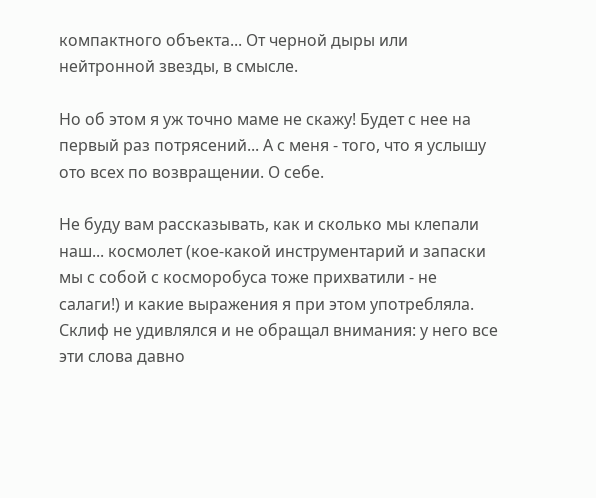компактного объекта... От черной дыры или нейтронной звезды, в смысле.

Но об этом я уж точно маме не скажу! Будет с нее на первый раз потрясений... А с меня - того, что я услышу ото всех по возвращении. О себе.

Не буду вам рассказывать, как и сколько мы клепали наш... космолет (кое-какой инструментарий и запаски мы с собой с косморобуса тоже прихватили - не салаги!) и какие выражения я при этом употребляла. Склиф не удивлялся и не обращал внимания: у него все эти слова давно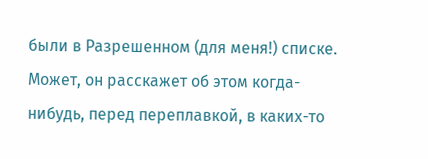были в Разрешенном (для меня!) списке. Может, он расскажет об этом когда-нибудь, перед переплавкой, в каких-то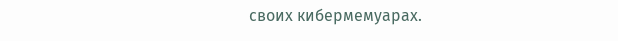своих кибермемуарах.